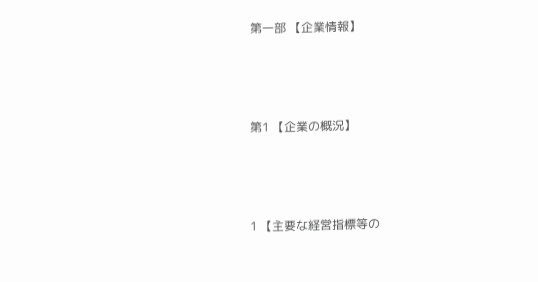第一部 【企業情報】



第1 【企業の概況】



1 【主要な経営指標等の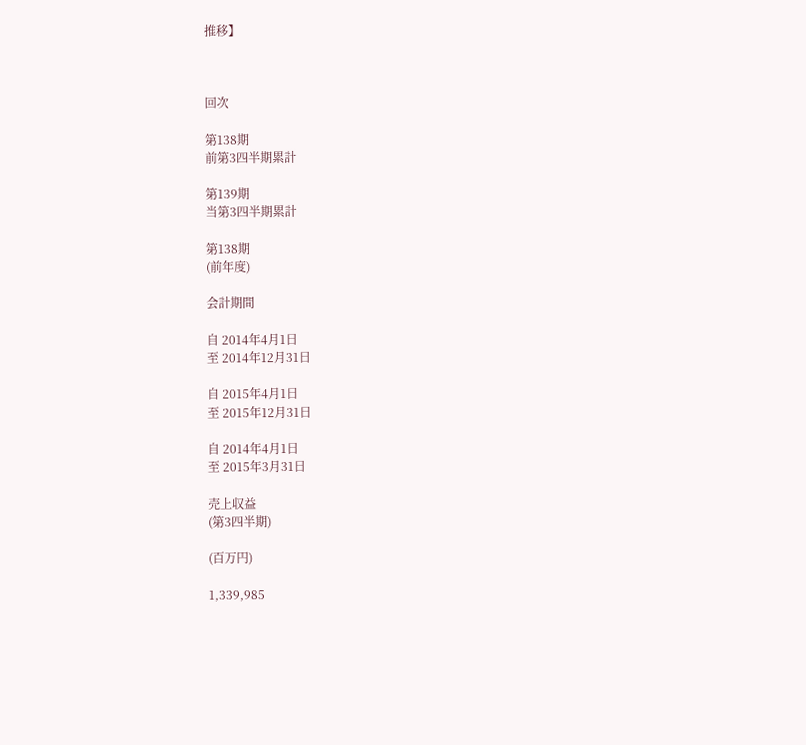推移】



回次

第138期
前第3四半期累計

第139期
当第3四半期累計

第138期
(前年度)

会計期間

自 2014年4月1日
至 2014年12月31日

自 2015年4月1日
至 2015年12月31日

自 2014年4月1日
至 2015年3月31日

売上収益
(第3四半期)

(百万円)

1,339,985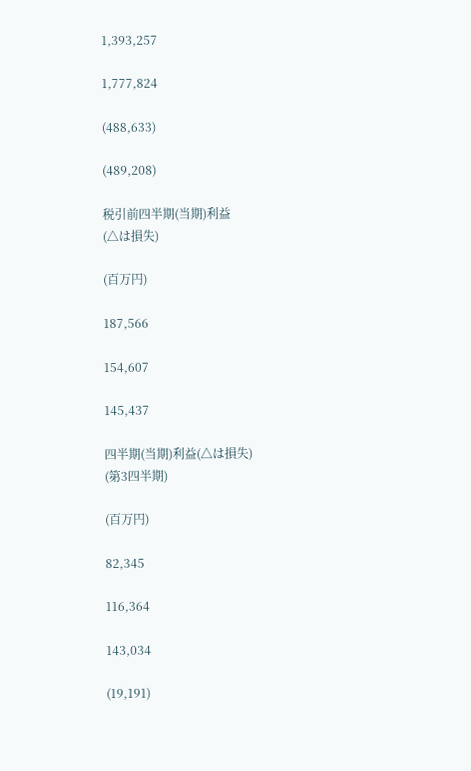1,393,257

1,777,824

(488,633)

(489,208)

税引前四半期(当期)利益
(△は損失)

(百万円)

187,566

154,607

145,437

四半期(当期)利益(△は損失)
(第3四半期)

(百万円)

82,345

116,364

143,034

(19,191)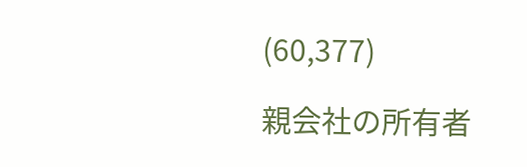(60,377)

親会社の所有者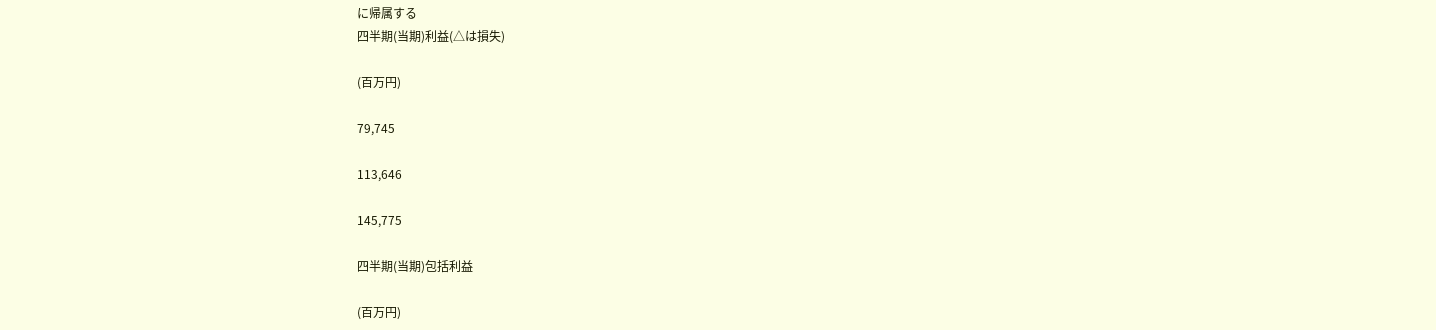に帰属する
四半期(当期)利益(△は損失)

(百万円)

79,745

113,646

145,775

四半期(当期)包括利益

(百万円)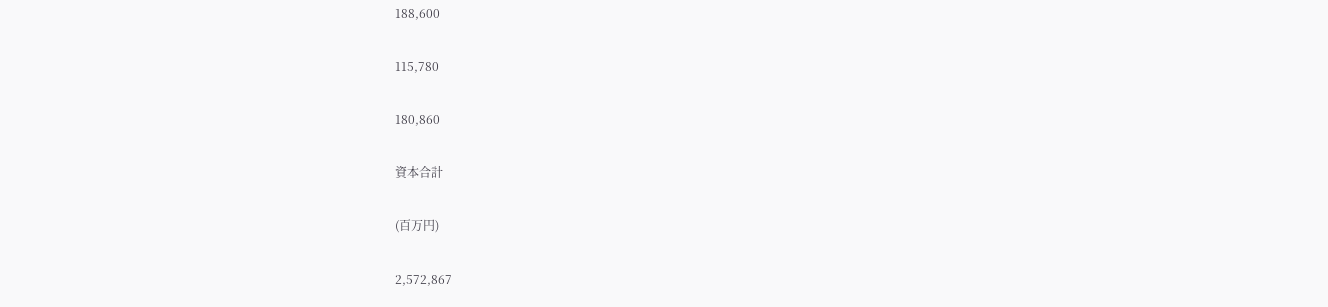188,600

115,780

180,860

資本合計

(百万円)

2,572,867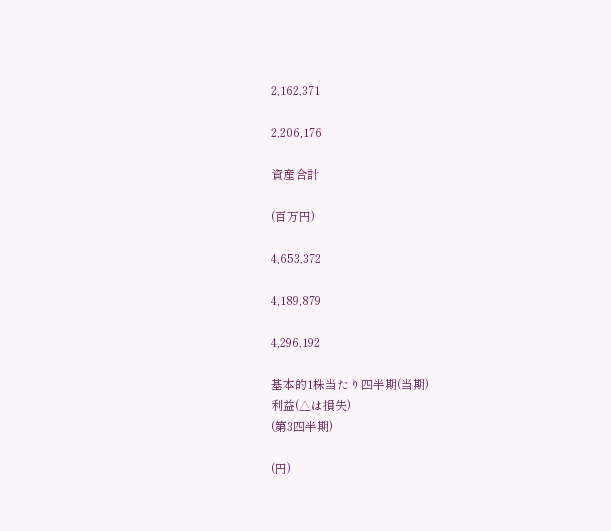2,162,371

2,206,176

資産合計

(百万円)

4,653,372

4,189,879

4,296,192

基本的1株当たり四半期(当期)
利益(△は損失)
(第3四半期)

(円)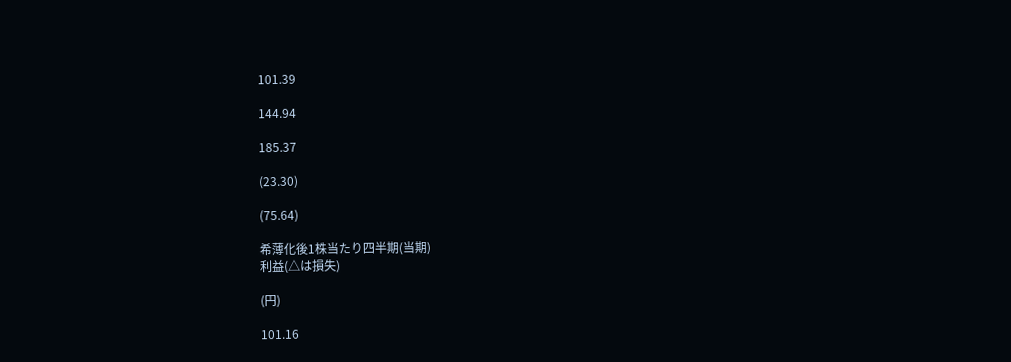101.39

144.94

185.37

(23.30)

(75.64)

希薄化後1株当たり四半期(当期)
利益(△は損失)

(円)

101.16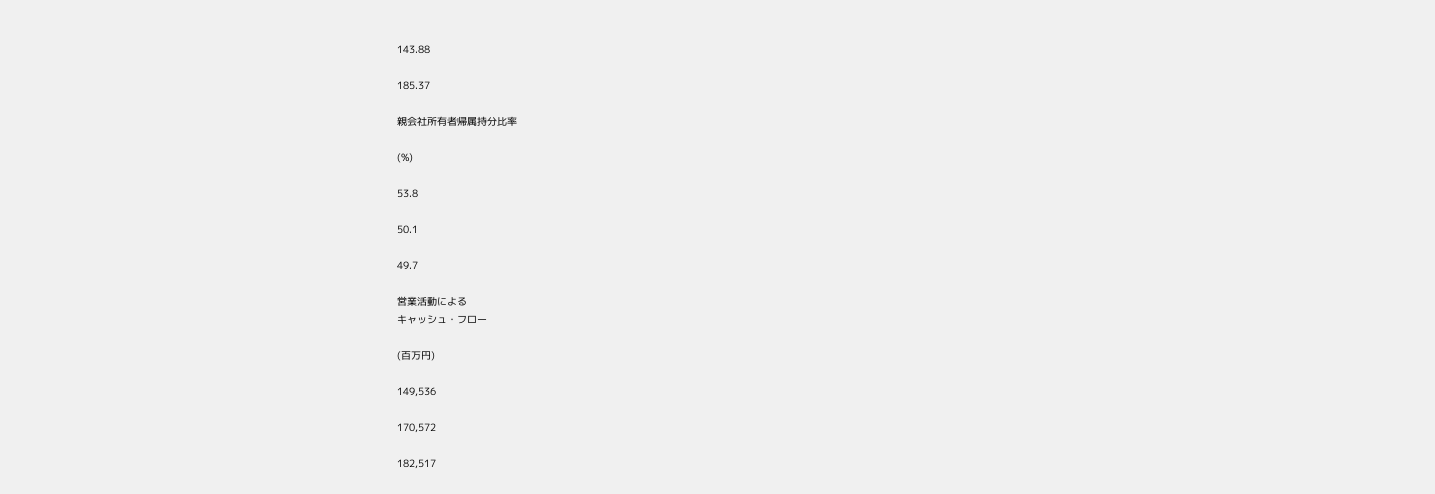143.88

185.37

親会社所有者帰属持分比率

(%)

53.8

50.1

49.7

営業活動による
キャッシュ・フロー

(百万円)

149,536

170,572

182,517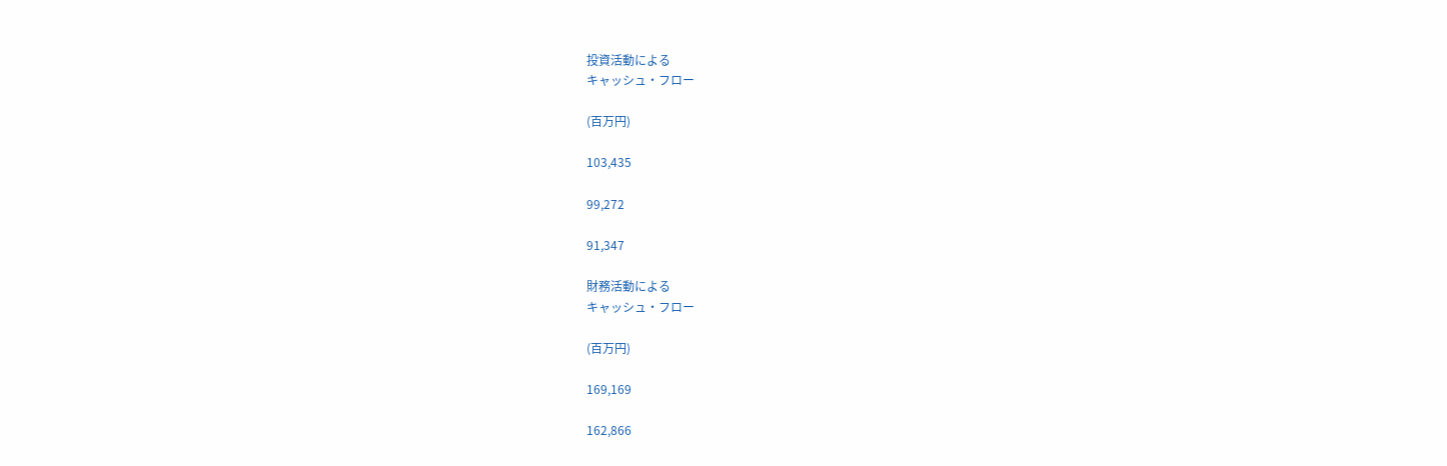投資活動による
キャッシュ・フロー

(百万円)

103,435

99,272

91,347

財務活動による
キャッシュ・フロー

(百万円)

169,169

162,866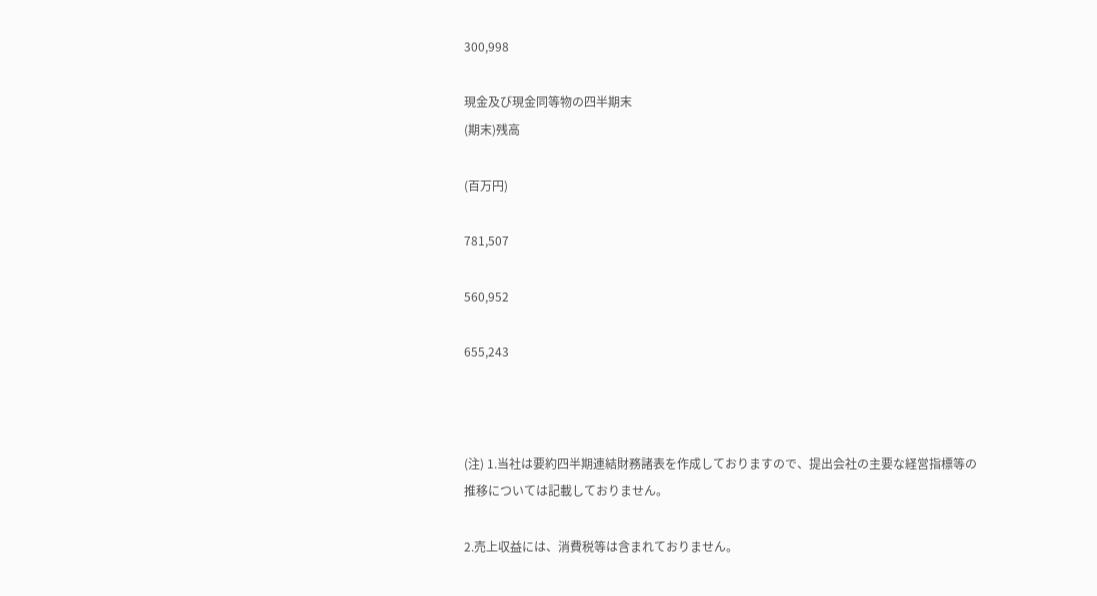300,998

現金及び現金同等物の四半期末
(期末)残高

(百万円)

781,507

560,952

655,243



(注) 1.当社は要約四半期連結財務諸表を作成しておりますので、提出会社の主要な経営指標等の推移については記載しておりません。

2.売上収益には、消費税等は含まれておりません。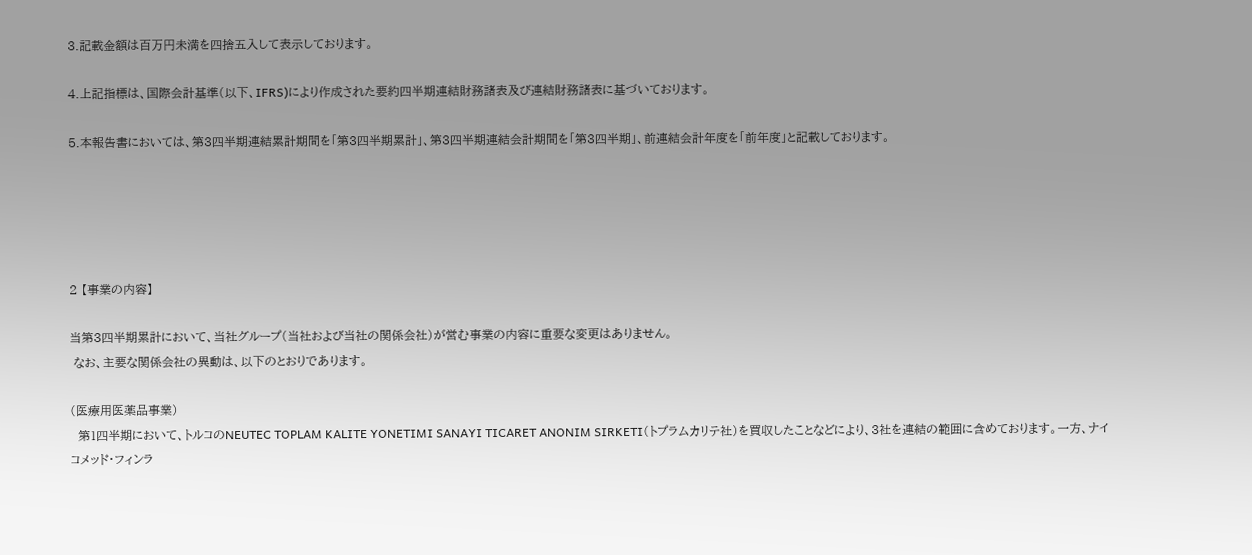3.記載金額は百万円未満を四捨五入して表示しております。

4.上記指標は、国際会計基準(以下、IFRS)により作成された要約四半期連結財務諸表及び連結財務諸表に基づいております。

5.本報告書においては、第3四半期連結累計期間を「第3四半期累計」、第3四半期連結会計期間を「第3四半期」、前連結会計年度を「前年度」と記載しております。





2 【事業の内容】

当第3四半期累計において、当社グループ(当社および当社の関係会社)が営む事業の内容に重要な変更はありません。
 なお、主要な関係会社の異動は、以下のとおりであります。

(医療用医薬品事業)
  第1四半期において、トルコのNEUTEC TOPLAM KALITE YONETIMI SANAYI TICARET ANONIM SIRKETI(トプラムカリテ社)を買収したことなどにより、3社を連結の範囲に含めております。一方、ナイコメッド・フィンラ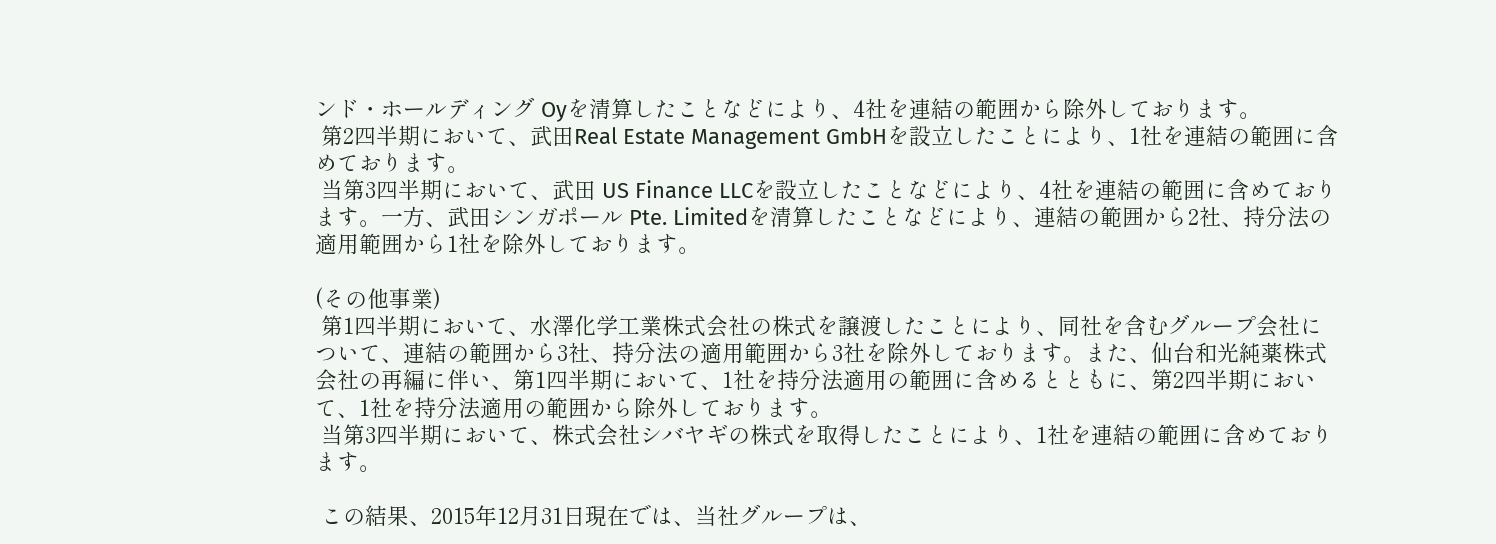ンド・ホールディング Oyを清算したことなどにより、4社を連結の範囲から除外しております。
 第2四半期において、武田Real Estate Management GmbHを設立したことにより、1社を連結の範囲に含めております。
 当第3四半期において、武田 US Finance LLCを設立したことなどにより、4社を連結の範囲に含めております。一方、武田シンガポール Pte. Limitedを清算したことなどにより、連結の範囲から2社、持分法の適用範囲から1社を除外しております。

(その他事業)
 第1四半期において、水澤化学工業株式会社の株式を譲渡したことにより、同社を含むグループ会社について、連結の範囲から3社、持分法の適用範囲から3社を除外しております。また、仙台和光純薬株式会社の再編に伴い、第1四半期において、1社を持分法適用の範囲に含めるとともに、第2四半期において、1社を持分法適用の範囲から除外しております。
 当第3四半期において、株式会社シバヤギの株式を取得したことにより、1社を連結の範囲に含めております。

 この結果、2015年12月31日現在では、当社グループは、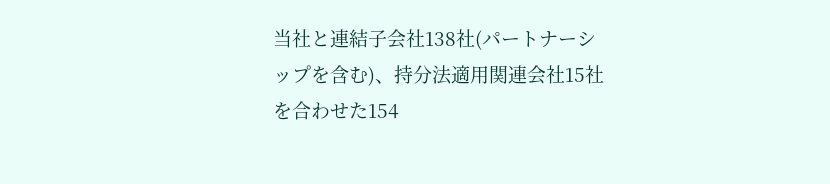当社と連結子会社138社(パートナーシップを含む)、持分法適用関連会社15社を合わせた154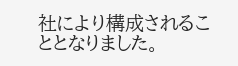社により構成されることとなりました。